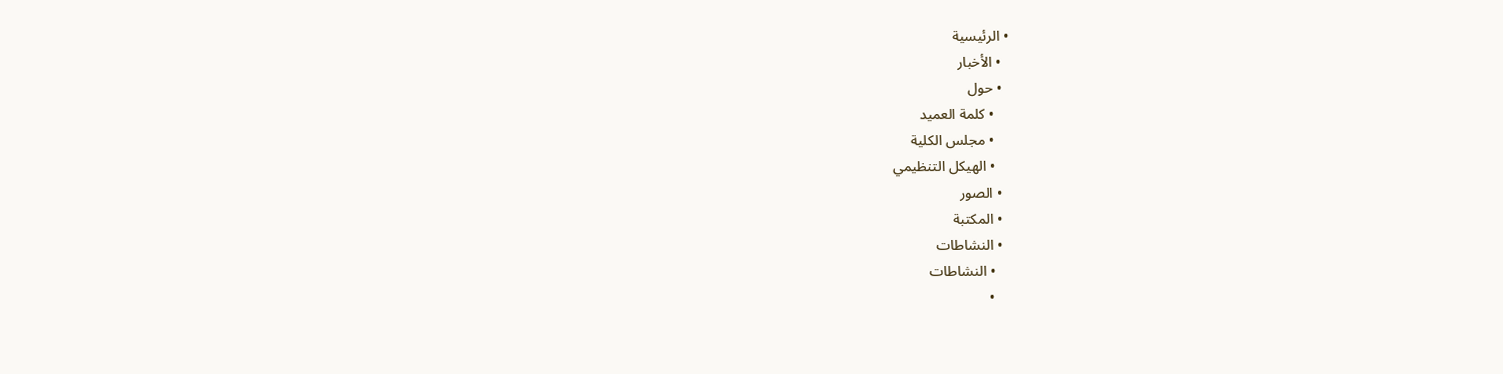• الرئيسية
  • الأخبار
  • حول
    • كلمة العميد
    • مجلس الكلية
    • الهيكل التنظيمي
  • الصور
  • المكتبة
  • النشاطات
    • النشاطات
    •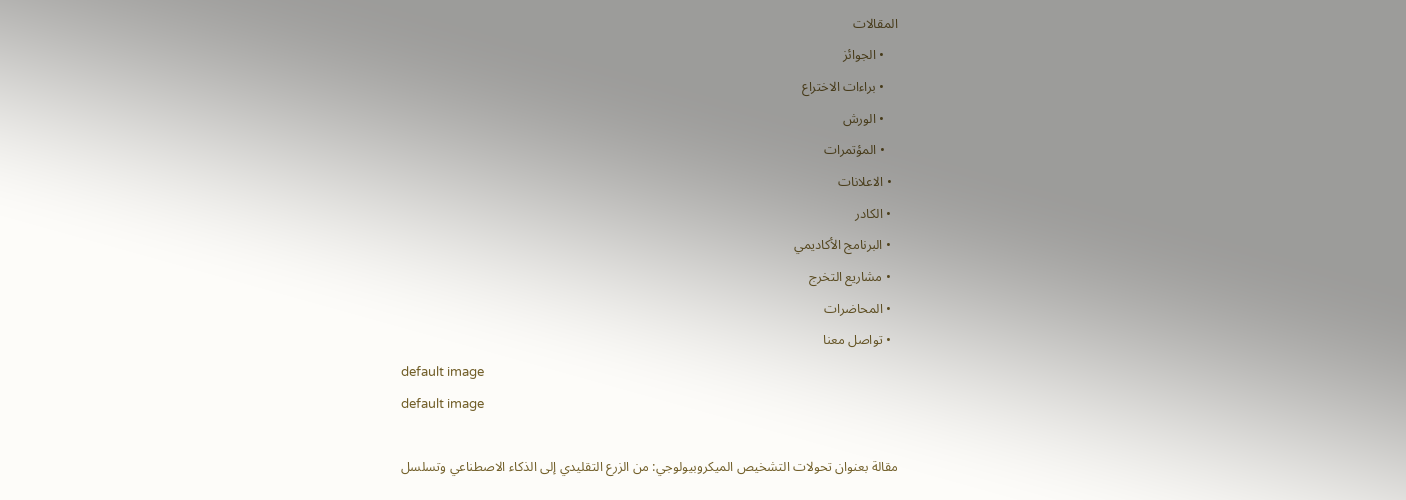المقالات
    • الجوائز
    • براءات الاختراع
    • الورش
    • المؤتمرات
  • الاعلانات
  • الكادر
  • البرنامج الأكاديمي
  • مشاريع التخرج
  • المحاضرات
  • تواصل معنا
default image
default image

مقالة بعنوان تحولات التشخيص الميكروبيولوجي: من الزرع التقليدي إلى الذكاء الاصطناعي وتسلسل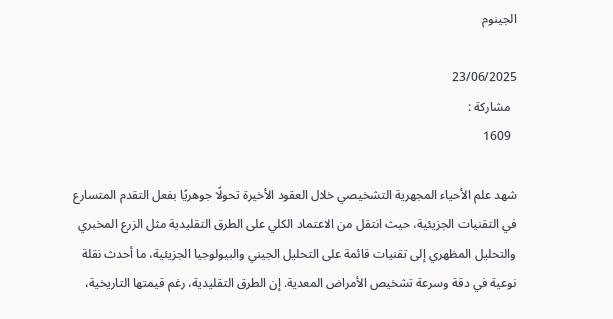الجينوم

23/06/2025
  مشاركة :
  1609

شهد علم الأحياء المجهرية التشخيصي خلال العقود الأخيرة تحولًا جوهريًا بفعل التقدم المتسارع في التقنيات الجزيئية، حيث انتقل من الاعتماد الكلي على الطرق التقليدية مثل الزرع المخبري والتحليل المظهري إلى تقنيات قائمة على التحليل الجيني والبيولوجيا الجزيئية، ما أحدث نقلة نوعية في دقة وسرعة تشخيص الأمراض المعدية. إن الطرق التقليدية، رغم قيمتها التاريخية،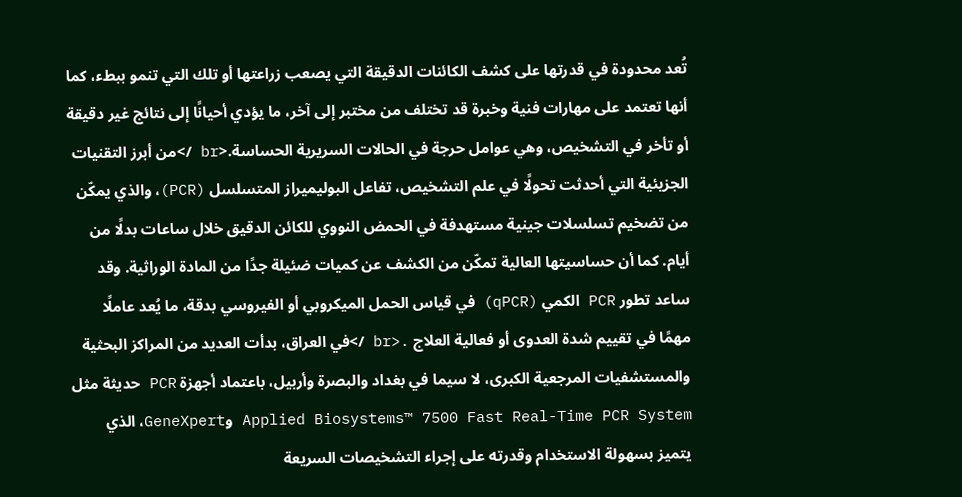تُعد محدودة في قدرتها على كشف الكائنات الدقيقة التي يصعب زراعتها أو تلك التي تنمو ببطء، كما أنها تعتمد على مهارات فنية وخبرة قد تختلف من مختبر إلى آخر، ما يؤدي أحيانًا إلى نتائج غير دقيقة أو تأخر في التشخيص، وهي عوامل حرجة في الحالات السريرية الحساسة.<br />من أبرز التقنيات الجزيئية التي أحدثت تحولًا في علم التشخيص، تفاعل البوليميراز المتسلسل (PCR)، والذي يمكّن من تضخيم تسلسلات جينية مستهدفة في الحمض النووي للكائن الدقيق خلال ساعات بدلًا من أيام. كما أن حساسيتها العالية تمكّن من الكشف عن كميات ضئيلة جدًا من المادة الوراثية. وقد ساعد تطور PCR الكمي (qPCR) في قياس الحمل الميكروبي أو الفيروسي بدقة، ما يُعد عاملًا مهمًا في تقييم شدة العدوى أو فعالية العلاج .<br />في العراق، بدأت العديد من المراكز البحثية والمستشفيات المرجعية الكبرى، لا سيما في بغداد والبصرة وأربيل، باعتماد أجهزة PCR حديثة مثل Applied Biosystems™ 7500 Fast Real-Time PCR System وGeneXpert، الذي يتميز بسهولة الاستخدام وقدرته على إجراء التشخيصات السريعة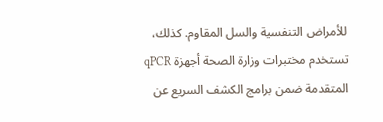للأمراض التنفسية والسل المقاوم. كذلك، تستخدم مختبرات وزارة الصحة أجهزة qPCR المتقدمة ضمن برامج الكشف السريع عن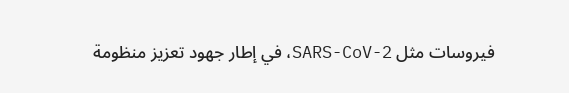فيروسات مثل SARS-CoV-2، في إطار جهود تعزيز منظومة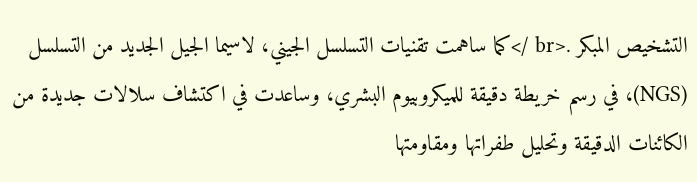التشخيص المبكر .<br />كما ساهمت تقنيات التسلسل الجيني، لاسيما الجيل الجديد من التسلسل (NGS)، في رسم خريطة دقيقة للميكروبيوم البشري، وساعدت في اكتشاف سلالات جديدة من الكائنات الدقيقة وتحليل طفراتها ومقاومتها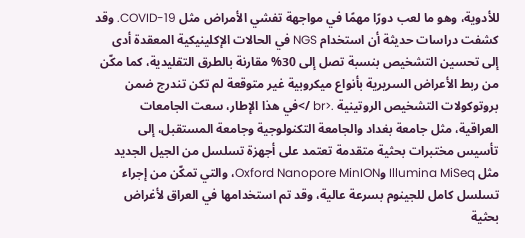للأدوية، وهو ما لعب دورًا مهمًا في مواجهة تفشي الأمراض مثل COVID-19. وقد كشفت دراسات حديثة أن استخدام NGS في الحالات الإكلينيكية المعقدة أدى إلى تحسين التشخيص بنسبة تصل إلى 30% مقارنة بالطرق التقليدية، كما مكّن من ربط الأعراض السريرية بأنواع ميكروبية غير متوقعة لم تكن تندرج ضمن بروتوكولات التشخيص الروتينية .<br />في هذا الإطار، سعت الجامعات العراقية، مثل جامعة بغداد والجامعة التكنولوجية وجامعة المستقبل، إلى تأسيس مختبرات بحثية متقدمة تعتمد على أجهزة تسلسل من الجيل الجديد مثل Illumina MiSeq وOxford Nanopore MinION، والتي تمكّن من إجراء تسلسل كامل للجينوم بسرعة عالية، وقد تم استخدامها في العراق لأغراض بحثية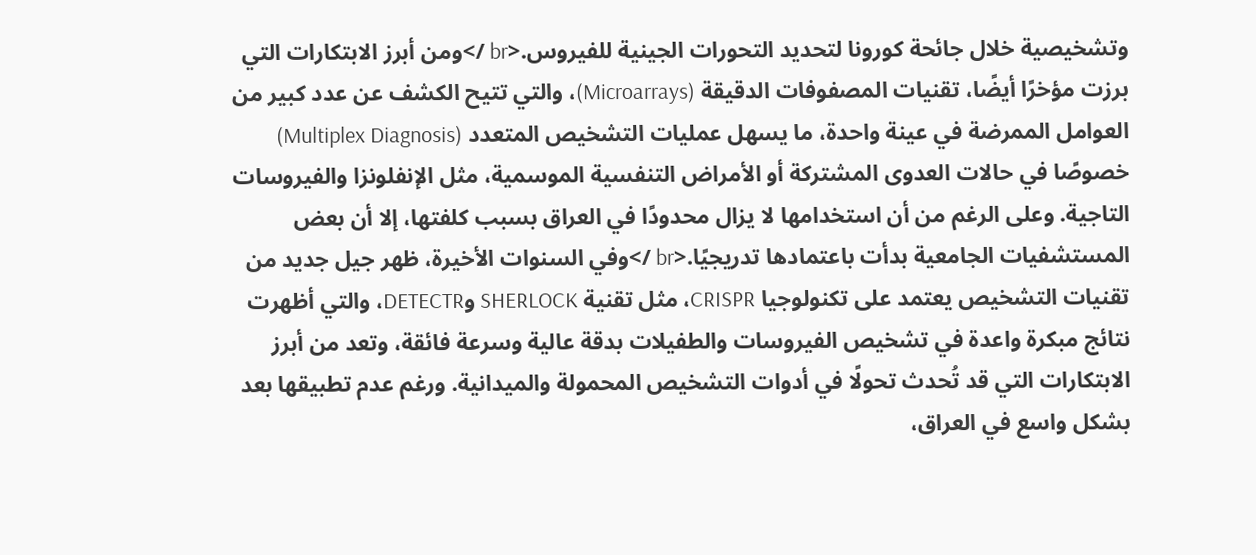وتشخيصية خلال جائحة كورونا لتحديد التحورات الجينية للفيروس.<br />ومن أبرز الابتكارات التي برزت مؤخرًا أيضًا، تقنيات المصفوفات الدقيقة (Microarrays)، والتي تتيح الكشف عن عدد كبير من العوامل الممرضة في عينة واحدة، ما يسهل عمليات التشخيص المتعدد (Multiplex Diagnosis) خصوصًا في حالات العدوى المشتركة أو الأمراض التنفسية الموسمية، مثل الإنفلونزا والفيروسات التاجية. وعلى الرغم من أن استخدامها لا يزال محدودًا في العراق بسبب كلفتها، إلا أن بعض المستشفيات الجامعية بدأت باعتمادها تدريجيًا.<br />وفي السنوات الأخيرة، ظهر جيل جديد من تقنيات التشخيص يعتمد على تكنولوجيا CRISPR، مثل تقنية SHERLOCK وDETECTR، والتي أظهرت نتائج مبكرة واعدة في تشخيص الفيروسات والطفيلات بدقة عالية وسرعة فائقة، وتعد من أبرز الابتكارات التي قد تُحدث تحولًا في أدوات التشخيص المحمولة والميدانية. ورغم عدم تطبيقها بعد بشكل واسع في العراق،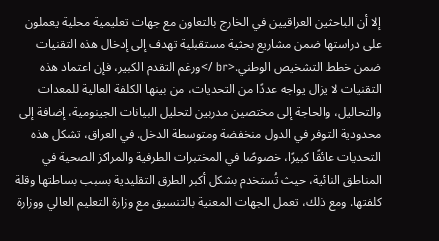إلا أن الباحثين العراقيين في الخارج بالتعاون مع جهات تعليمية محلية يعملون على دراستها ضمن مشاريع بحثية مستقبلية تهدف إلى إدخال هذه التقنيات ضمن خطط التشخيص الوطني.<br />ورغم التقدم الكبير، فإن اعتماد هذه التقنيات لا يزال يواجه عددًا من التحديات، من بينها الكلفة العالية للمعدات والتحاليل، والحاجة إلى مختصين مدربين لتحليل البيانات الجينومية، إضافة إلى محدودية التوفر في الدول منخفضة ومتوسطة الدخل. في العراق، تشكل هذه التحديات عائقًا كبيرًا، خصوصًا في المختبرات الطرفية والمراكز الصحية في المناطق النائية، حيث تُستخدم بشكل أكبر الطرق التقليدية بسبب بساطتها وقلة كلفتها. ومع ذلك، تعمل الجهات المعنية بالتنسيق مع وزارة التعليم العالي ووزارة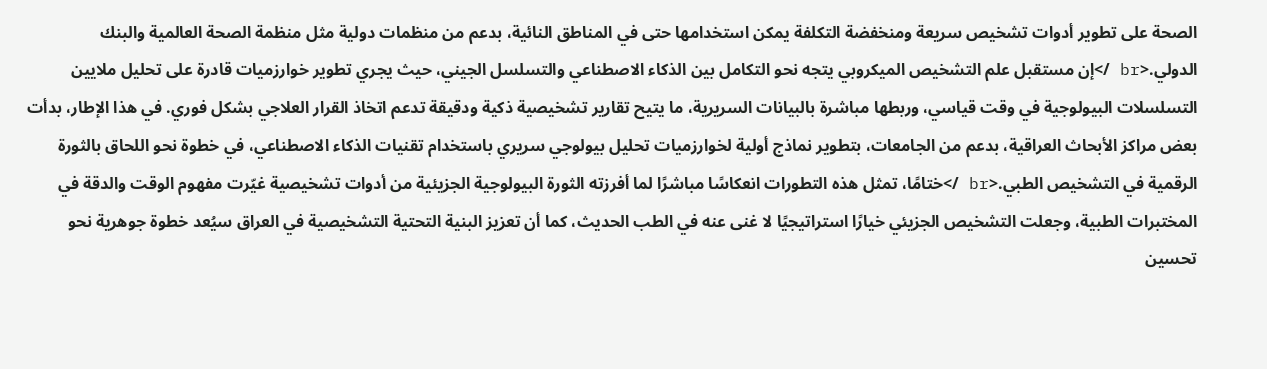الصحة على تطوير أدوات تشخيص سريعة ومنخفضة التكلفة يمكن استخدامها حتى في المناطق النائية، بدعم من منظمات دولية مثل منظمة الصحة العالمية والبنك الدولي.<br />إن مستقبل علم التشخيص الميكروبي يتجه نحو التكامل بين الذكاء الاصطناعي والتسلسل الجيني، حيث يجري تطوير خوارزميات قادرة على تحليل ملايين التسلسلات البيولوجية في وقت قياسي، وربطها مباشرة بالبيانات السريرية، ما يتيح تقارير تشخيصية ذكية ودقيقة تدعم اتخاذ القرار العلاجي بشكل فوري. في هذا الإطار، بدأت بعض مراكز الأبحاث العراقية، بدعم من الجامعات، بتطوير نماذج أولية لخوارزميات تحليل بيولوجي سريري باستخدام تقنيات الذكاء الاصطناعي، في خطوة نحو اللحاق بالثورة الرقمية في التشخيص الطبي.<br />ختامًا، تمثل هذه التطورات انعكاسًا مباشرًا لما أفرزته الثورة البيولوجية الجزيئية من أدوات تشخيصية غيّرت مفهوم الوقت والدقة في المختبرات الطبية، وجعلت التشخيص الجزيئي خيارًا استراتيجيًا لا غنى عنه في الطب الحديث، كما أن تعزيز البنية التحتية التشخيصية في العراق سيُعد خطوة جوهرية نحو تحسين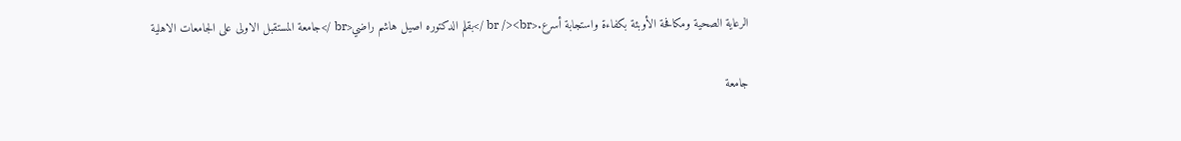الرعاية الصحية ومكافحة الأوبئة بكفاءة واستجابة أسرع.<br /><br />بقلم الدكتوره اصيل هاشم راضي<br />جامعة المستقبل الاولى على الجامعات الاهلية

جامعة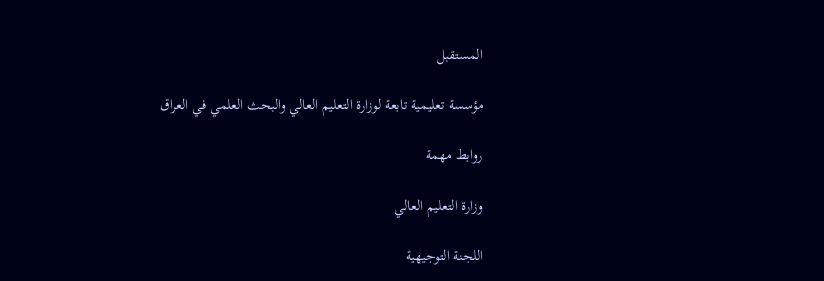المستقبل

مؤسسة تعليمية تابعة لوزارة التعليم العالي والبحث العلمي في العراق

روابط مهمة

وزارة التعليم العالي

اللجنة التوجيهية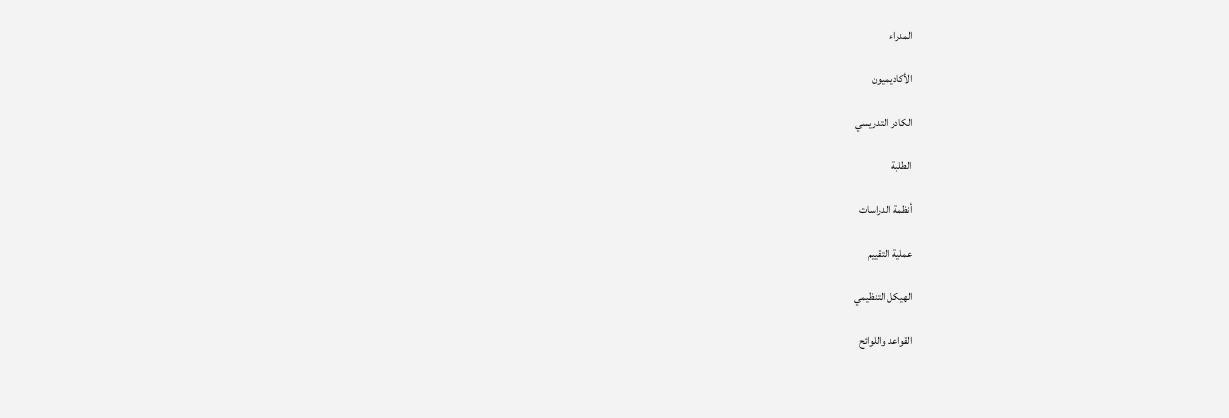المدراء

الأكاديميون

الكادر التدريسي

الطلبة

أنظمة الدراسات

عملية التقييم

الهيكل التنظيمي

القواعد واللوائح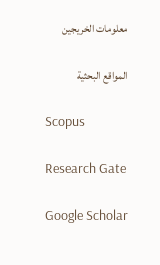معلومات الخريجين

المواقع البحثية

Scopus

Research Gate

Google Scholar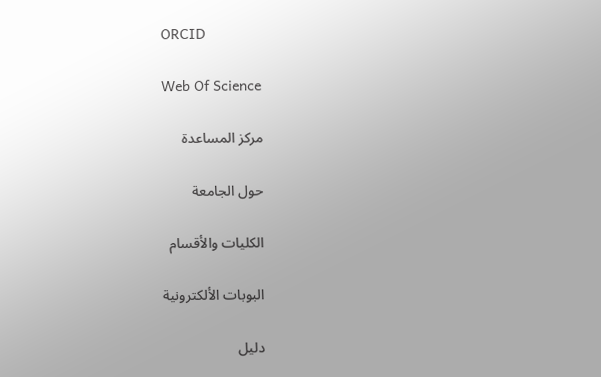ORCID

Web Of Science

مركز المساعدة

حول الجامعة

الكليات والأقسام

البوبات الألكترونية

دليل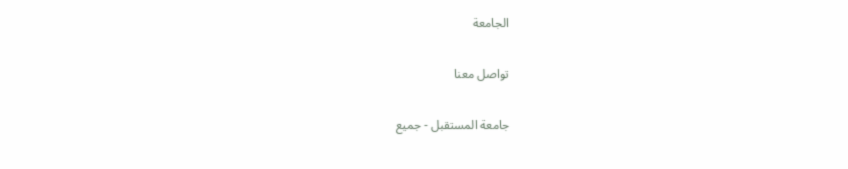الجامعة

تواصل معنا

جامعة المستقبل - جميع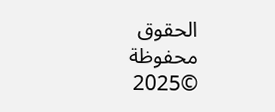الحقوق محفوظة ©2025